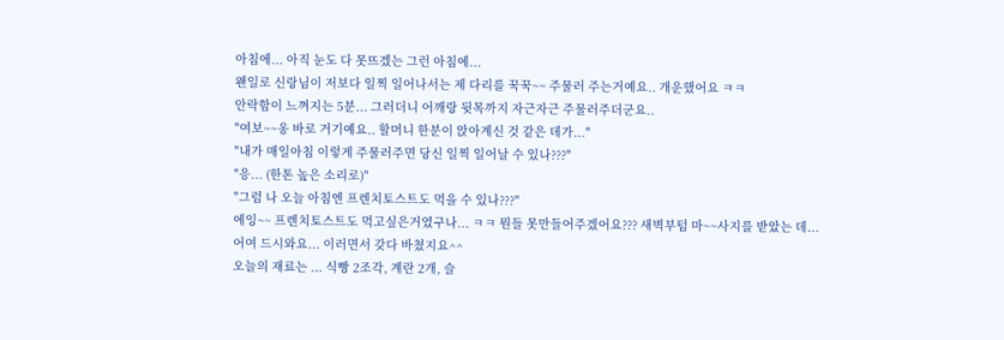아침에... 아직 눈도 다 못뜨겠는 그런 아침에...
왠일로 신랑님이 저보다 일찍 일어나서는 제 다리를 꾹꾹~~ 주물러 주는거예요.. 개운했어요 ㅋㅋ
안락함이 느껴지는 5분... 그러더니 어깨랑 뒷목까지 자근자근 주물러주더군요..
"여보~~옹 바로 거기예요.. 할머니 한분이 앉아계신 것 같은 데가..."
"내가 매일아침 이렇게 주물러주면 당신 일찍 일어날 수 있나???"
"응... (한톤 높은 소리로)"
"그럼 나 오늘 아침엔 프렌치토스트도 먹을 수 있나???"
에잉~~ 프렌치토스트도 먹고싶은거였구나... ㅋㅋ 뭔들 못만들어주겠어요??? 새벽부텀 마~~사지를 받았는 데...
어여 드시와요... 이러면서 갖다 바쳤지요^^
오늘의 재료는 ... 식빵 2조각, 계란 2개, 슬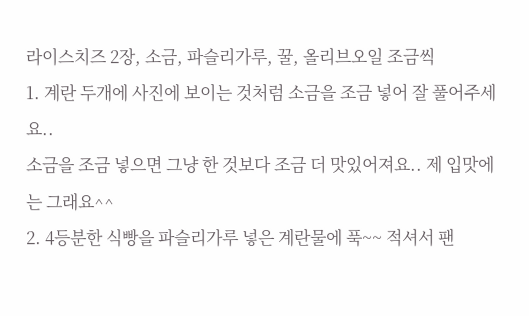라이스치즈 2장, 소금, 파슬리가루, 꿀, 올리브오일 조금씩
1. 계란 두개에 사진에 보이는 것처럼 소금을 조금 넣어 잘 풀어주세요..
소금을 조금 넣으면 그냥 한 것보다 조금 더 맛있어져요.. 제 입맛에는 그래요^^
2. 4등분한 식빵을 파슬리가루 넣은 계란물에 푹~~ 적셔서 팬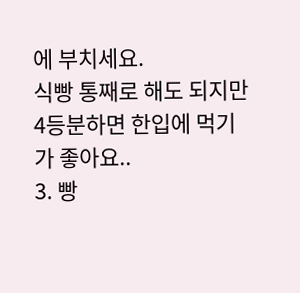에 부치세요.
식빵 통째로 해도 되지만 4등분하면 한입에 먹기가 좋아요..
3. 빵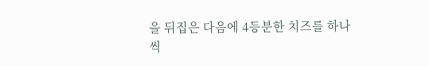을 뒤집은 다음에 4등분한 치즈를 하나씩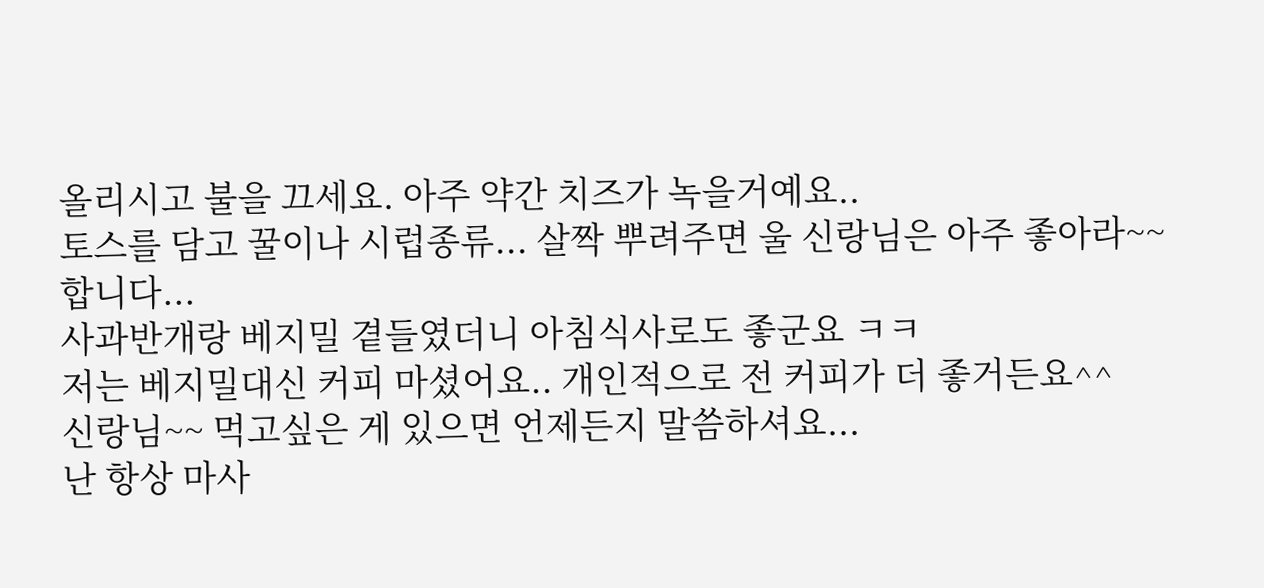올리시고 불을 끄세요. 아주 약간 치즈가 녹을거예요..
토스를 담고 꿀이나 시럽종류... 살짝 뿌려주면 울 신랑님은 아주 좋아라~~ 합니다...
사과반개랑 베지밀 곁들였더니 아침식사로도 좋군요 ㅋㅋ
저는 베지밀대신 커피 마셨어요.. 개인적으로 전 커피가 더 좋거든요^^
신랑님~~ 먹고싶은 게 있으면 언제든지 말씀하셔요...
난 항상 마사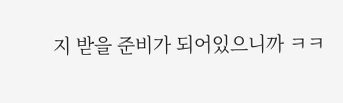지 받을 준비가 되어있으니까 ㅋㅋ